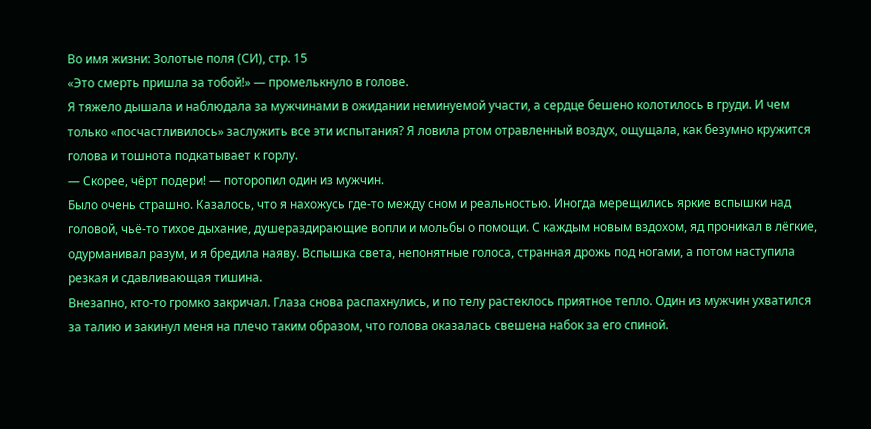Во имя жизни: Золотые поля (СИ), стр. 15
«Это смерть пришла за тобой!» — промелькнуло в голове.
Я тяжело дышала и наблюдала за мужчинами в ожидании неминуемой участи, а сердце бешено колотилось в груди. И чем только «посчастливилось» заслужить все эти испытания? Я ловила ртом отравленный воздух, ощущала, как безумно кружится голова и тошнота подкатывает к горлу.
— Скорее, чёрт подери! — поторопил один из мужчин.
Было очень страшно. Казалось, что я нахожусь где-то между сном и реальностью. Иногда мерещились яркие вспышки над головой, чьё-то тихое дыхание, душераздирающие вопли и мольбы о помощи. С каждым новым вздохом, яд проникал в лёгкие, одурманивал разум, и я бредила наяву. Вспышка света, непонятные голоса, странная дрожь под ногами, а потом наступила резкая и сдавливающая тишина.
Внезапно, кто-то громко закричал. Глаза снова распахнулись, и по телу растеклось приятное тепло. Один из мужчин ухватился за талию и закинул меня на плечо таким образом, что голова оказалась свешена набок за его спиной.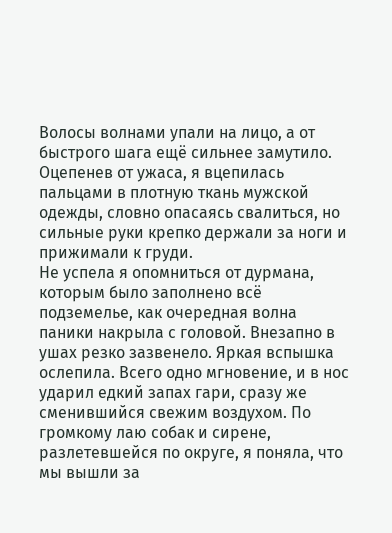Волосы волнами упали на лицо, а от быстрого шага ещё сильнее замутило. Оцепенев от ужаса, я вцепилась пальцами в плотную ткань мужской одежды, словно опасаясь свалиться, но сильные руки крепко держали за ноги и прижимали к груди.
Не успела я опомниться от дурмана, которым было заполнено всё подземелье, как очередная волна паники накрыла с головой. Внезапно в ушах резко зазвенело. Яркая вспышка ослепила. Всего одно мгновение, и в нос ударил едкий запах гари, сразу же сменившийся свежим воздухом. По громкому лаю собак и сирене, разлетевшейся по округе, я поняла, что мы вышли за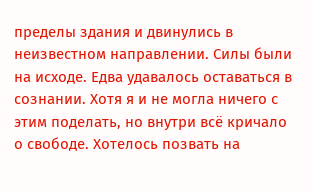пределы здания и двинулись в неизвестном направлении. Силы были на исходе. Едва удавалось оставаться в сознании. Хотя я и не могла ничего с этим поделать, но внутри всё кричало о свободе. Хотелось позвать на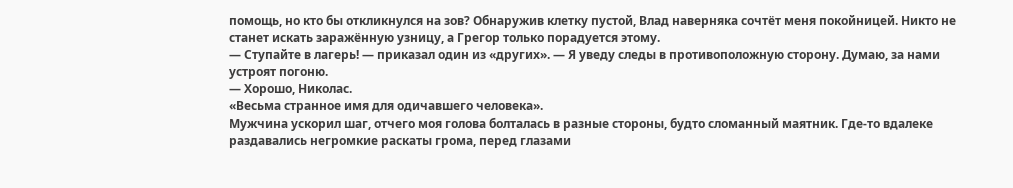помощь, но кто бы откликнулся на зов? Обнаружив клетку пустой, Влад наверняка сочтёт меня покойницей. Никто не станет искать заражённую узницу, а Грегор только порадуется этому.
— Ступайте в лагерь! — приказал один из «других». — Я уведу следы в противоположную сторону. Думаю, за нами устроят погоню.
— Хорошо, Николас.
«Весьма странное имя для одичавшего человека».
Мужчина ускорил шаг, отчего моя голова болталась в разные стороны, будто сломанный маятник. Где-то вдалеке раздавались негромкие раскаты грома, перед глазами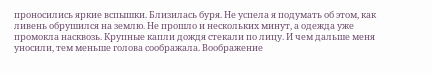проносились яркие вспышки. Близилась буря. Не успела я подумать об этом, как ливень обрушился на землю. Не прошло и нескольких минут, а одежда уже промокла насквозь. Крупные капли дождя стекали по лицу. И чем дальше меня уносили, тем меньше голова соображала. Воображение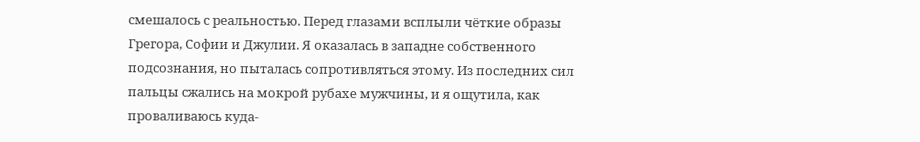смешалось с реальностью. Перед глазами всплыли чёткие образы Грегора, Софии и Джулии. Я оказалась в западне собственного подсознания, но пыталась сопротивляться этому. Из последних сил пальцы сжались на мокрой рубахе мужчины, и я ощутила, как проваливаюсь куда-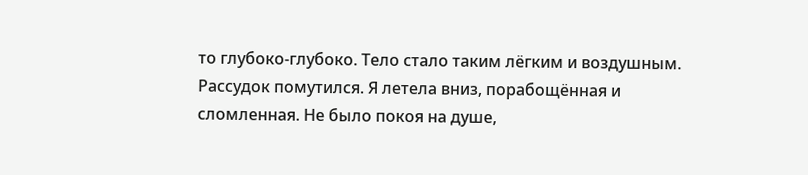то глубоко-глубоко. Тело стало таким лёгким и воздушным. Рассудок помутился. Я летела вниз, порабощённая и сломленная. Не было покоя на душе,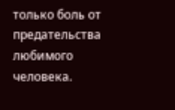только боль от предательства любимого человека.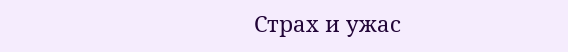Страх и ужас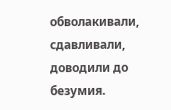обволакивали, сдавливали, доводили до безумия.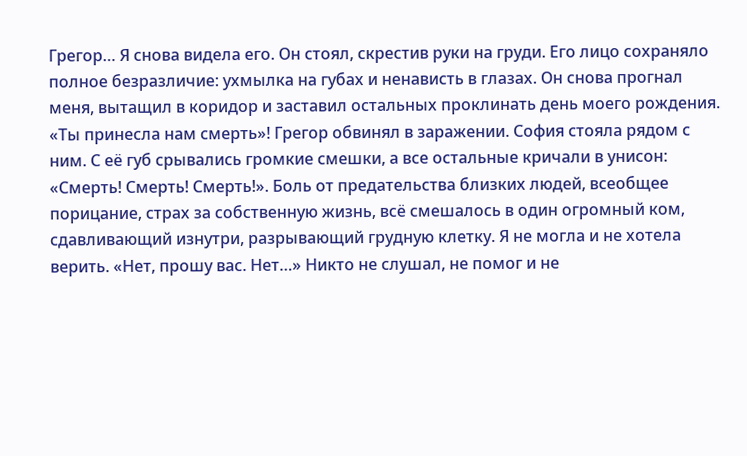Грегор… Я снова видела его. Он стоял, скрестив руки на груди. Его лицо сохраняло полное безразличие: ухмылка на губах и ненависть в глазах. Он снова прогнал меня, вытащил в коридор и заставил остальных проклинать день моего рождения. «Ты принесла нам смерть»! Грегор обвинял в заражении. София стояла рядом с ним. С её губ срывались громкие смешки, а все остальные кричали в унисон: «Смерть! Смерть! Смерть!». Боль от предательства близких людей, всеобщее порицание, страх за собственную жизнь, всё смешалось в один огромный ком, сдавливающий изнутри, разрывающий грудную клетку. Я не могла и не хотела верить. «Нет, прошу вас. Нет…» Никто не слушал, не помог и не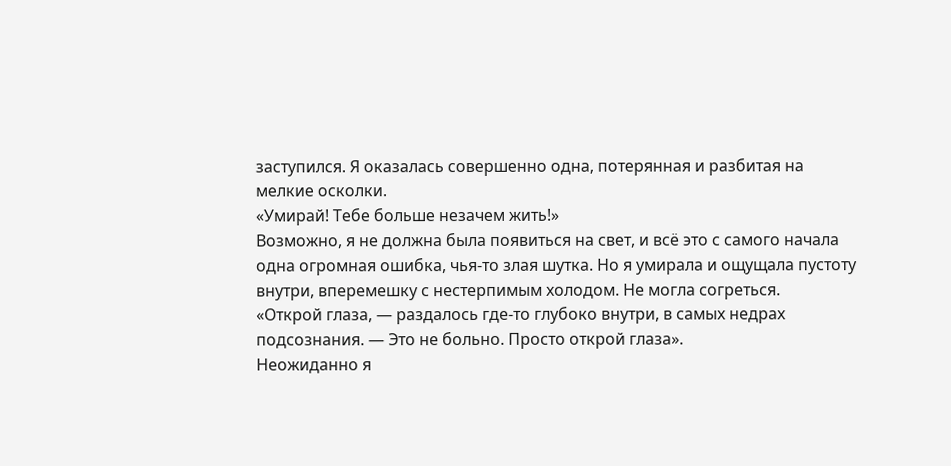заступился. Я оказалась совершенно одна, потерянная и разбитая на мелкие осколки.
«Умирай! Тебе больше незачем жить!»
Возможно, я не должна была появиться на свет, и всё это с самого начала одна огромная ошибка, чья-то злая шутка. Но я умирала и ощущала пустоту внутри, вперемешку с нестерпимым холодом. Не могла согреться.
«Открой глаза, — раздалось где-то глубоко внутри, в самых недрах подсознания. — Это не больно. Просто открой глаза».
Неожиданно я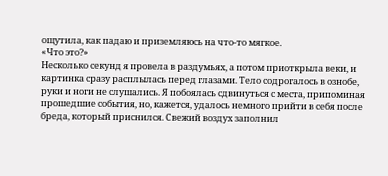ощутила, как падаю и приземляюсь на что-то мягкое.
«Что это?»
Несколько секунд я провела в раздумьях, а потом приоткрыла веки, и картинка сразу расплылась перед глазами. Тело содрогалось в ознобе, руки и ноги не слушались. Я побоялась сдвинуться с места, припоминая прошедшие события, но, кажется, удалось немного прийти в себя после бреда, который приснился. Свежий воздух заполнил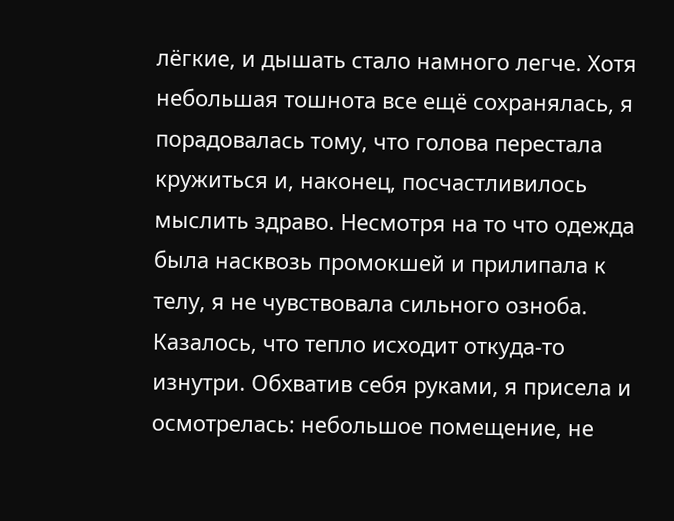лёгкие, и дышать стало намного легче. Хотя небольшая тошнота все ещё сохранялась, я порадовалась тому, что голова перестала кружиться и, наконец, посчастливилось мыслить здраво. Несмотря на то что одежда была насквозь промокшей и прилипала к телу, я не чувствовала сильного озноба. Казалось, что тепло исходит откуда-то изнутри. Обхватив себя руками, я присела и осмотрелась: небольшое помещение, не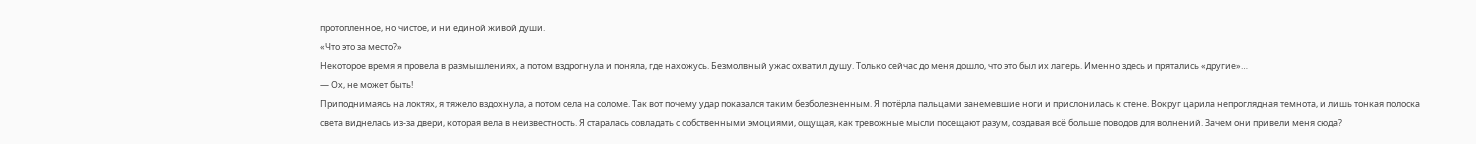протопленное, но чистое, и ни единой живой души.
«Что это за место?»
Некоторое время я провела в размышлениях, а потом вздрогнула и поняла, где нахожусь. Безмолвный ужас охватил душу. Только сейчас до меня дошло, что это был их лагерь. Именно здесь и прятались «другие»…
— Ох, не может быть!
Приподнимаясь на локтях, я тяжело вздохнула, а потом села на соломе. Так вот почему удар показался таким безболезненным. Я потёрла пальцами занемевшие ноги и прислонилась к стене. Вокруг царила непроглядная темнота, и лишь тонкая полоска света виднелась из-за двери, которая вела в неизвестность. Я старалась совладать с собственными эмоциями, ощущая, как тревожные мысли посещают разум, создавая всё больше поводов для волнений. Зачем они привели меня сюда?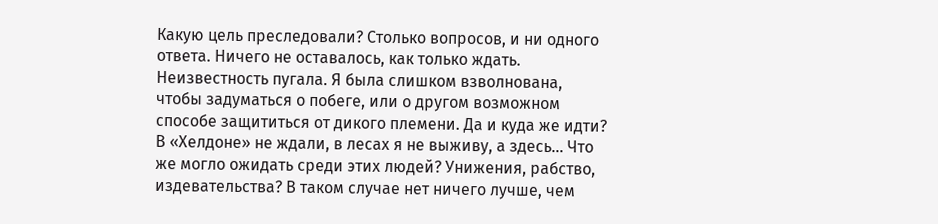Какую цель преследовали? Столько вопросов, и ни одного ответа. Ничего не оставалось, как только ждать. Неизвестность пугала. Я была слишком взволнована, чтобы задуматься о побеге, или о другом возможном способе защититься от дикого племени. Да и куда же идти? В «Хелдоне» не ждали, в лесах я не выживу, а здесь… Что же могло ожидать среди этих людей? Унижения, рабство, издевательства? В таком случае нет ничего лучше, чем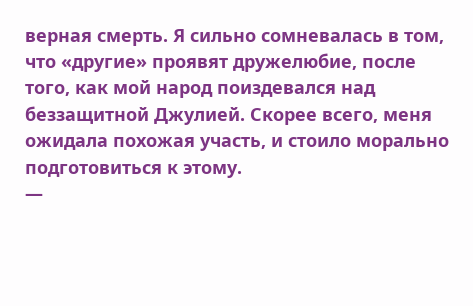верная смерть. Я сильно сомневалась в том, что «другие» проявят дружелюбие, после того, как мой народ поиздевался над беззащитной Джулией. Скорее всего, меня ожидала похожая участь, и стоило морально подготовиться к этому.
—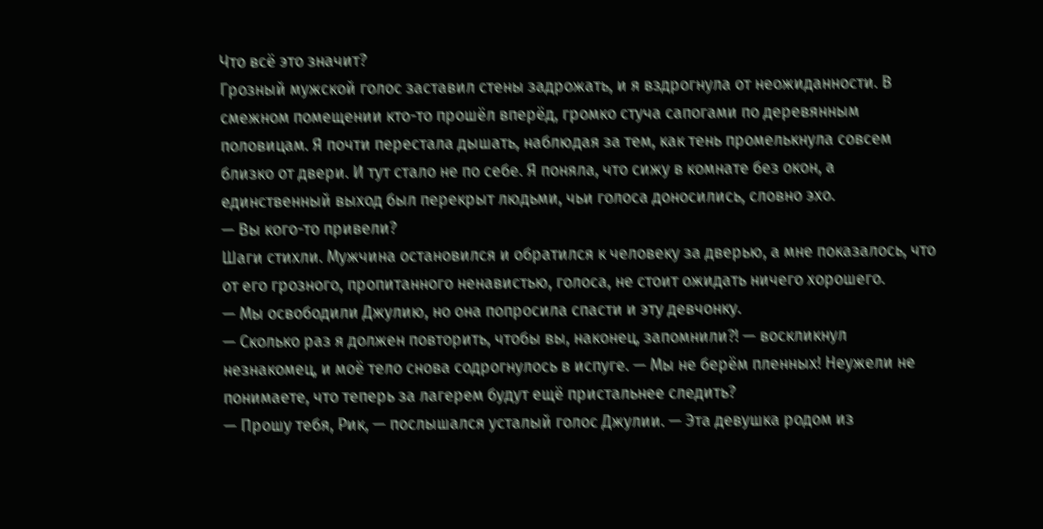Что всё это значит?
Грозный мужской голос заставил стены задрожать, и я вздрогнула от неожиданности. В смежном помещении кто-то прошёл вперёд, громко стуча сапогами по деревянным половицам. Я почти перестала дышать, наблюдая за тем, как тень промелькнула совсем близко от двери. И тут стало не по себе. Я поняла, что сижу в комнате без окон, а единственный выход был перекрыт людьми, чьи голоса доносились, словно эхо.
— Вы кого-то привели?
Шаги стихли. Мужчина остановился и обратился к человеку за дверью, а мне показалось, что от его грозного, пропитанного ненавистью, голоса, не стоит ожидать ничего хорошего.
— Мы освободили Джулию, но она попросила спасти и эту девчонку.
— Сколько раз я должен повторить, чтобы вы, наконец, запомнили?! — воскликнул незнакомец, и моё тело снова содрогнулось в испуге. — Мы не берём пленных! Неужели не понимаете, что теперь за лагерем будут ещё пристальнее следить?
— Прошу тебя, Рик, — послышался усталый голос Джулии. — Эта девушка родом из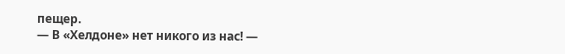пещер.
— В «Хелдоне» нет никого из нас! —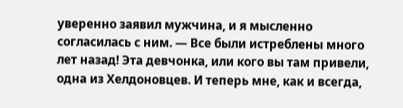уверенно заявил мужчина, и я мысленно согласилась с ним. — Все были истреблены много лет назад! Эта девчонка, или кого вы там привели, одна из Хелдоновцев. И теперь мне, как и всегда,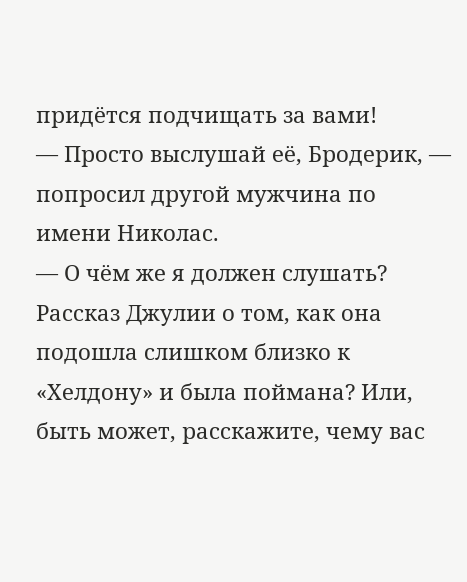придётся подчищать за вами!
— Просто выслушай её, Бродерик, — попросил другой мужчина по имени Николас.
— О чём же я должен слушать? Рассказ Джулии о том, как она подошла слишком близко к «Хелдону» и была поймана? Или, быть может, расскажите, чему вас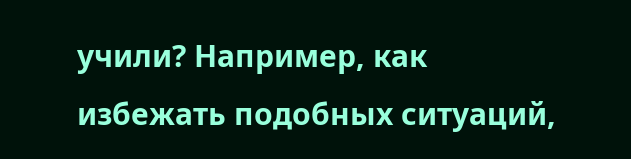учили? Например, как избежать подобных ситуаций,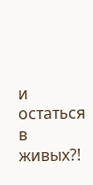и остаться в живых?!